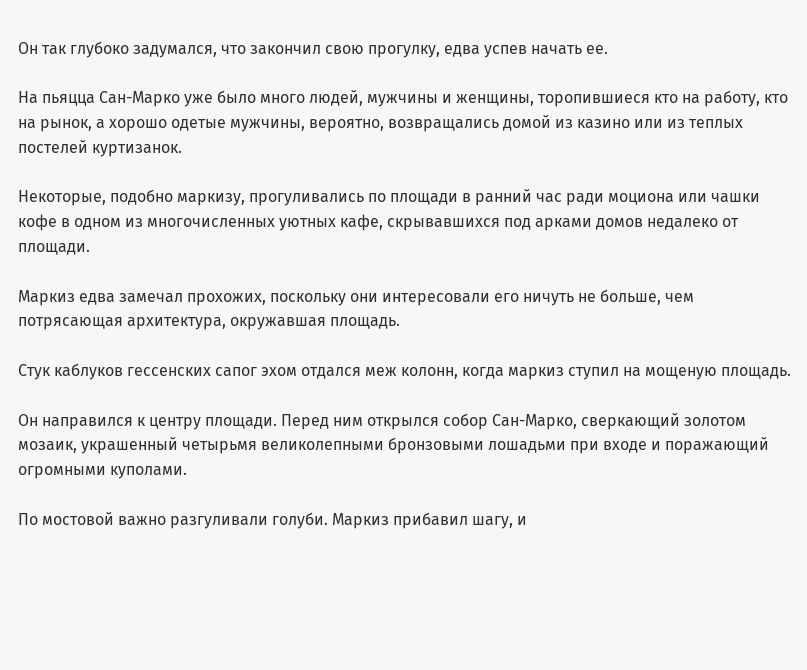Он так глубоко задумался, что закончил свою прогулку, едва успев начать ее.

На пьяцца Сан-Марко уже было много людей, мужчины и женщины, торопившиеся кто на работу, кто на рынок, а хорошо одетые мужчины, вероятно, возвращались домой из казино или из теплых постелей куртизанок.

Некоторые, подобно маркизу, прогуливались по площади в ранний час ради моциона или чашки кофе в одном из многочисленных уютных кафе, скрывавшихся под арками домов недалеко от площади.

Маркиз едва замечал прохожих, поскольку они интересовали его ничуть не больше, чем потрясающая архитектура, окружавшая площадь.

Стук каблуков гессенских сапог эхом отдался меж колонн, когда маркиз ступил на мощеную площадь.

Он направился к центру площади. Перед ним открылся собор Сан-Марко, сверкающий золотом мозаик, украшенный четырьмя великолепными бронзовыми лошадьми при входе и поражающий огромными куполами.

По мостовой важно разгуливали голуби. Маркиз прибавил шагу, и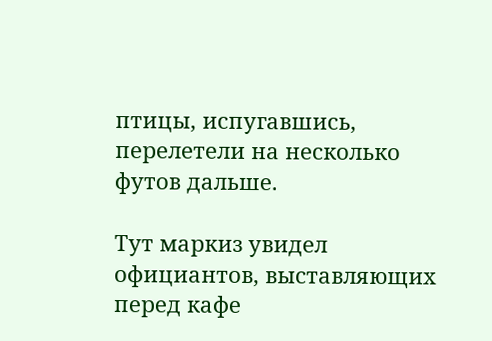птицы, испугавшись, перелетели на несколько футов дальше.

Тут маркиз увидел официантов, выставляющих перед кафе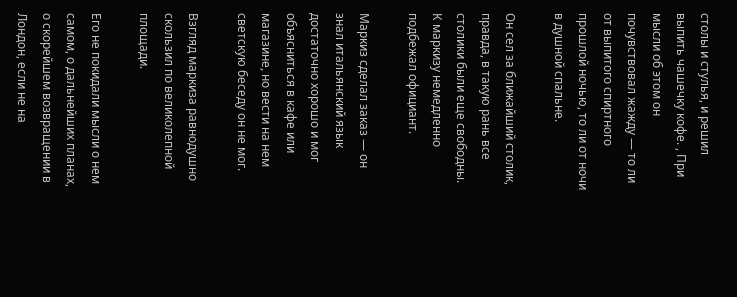столы и стулья, и решил выпить чашечку кофе. , При мысли об этом он почувствовал жажду — то ли от выпитого спиртного прошлой ночью, то ли от ночи в душной спальне.

Он сел за ближайший столик, правда, в такую рань все столики были еще свободны. К маркизу немедленно подбежал официант.

Маркиз сделал заказ — он знал итальянский язык достаточно хорошо и мог объясниться в кафе или магазине, но вести на нем светскую беседу он не мог.

Взгляд маркиза равнодушно скользил по великолепной площади.

Его не покидали мысли о нем самом, о дальнейших планах, о скорейшем возвращении в Лондон, если не на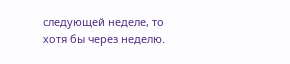следующей неделе, то хотя бы через неделю.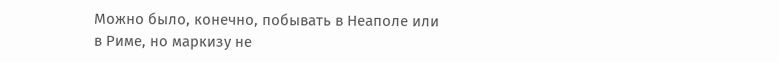Можно было, конечно, побывать в Неаполе или в Риме, но маркизу не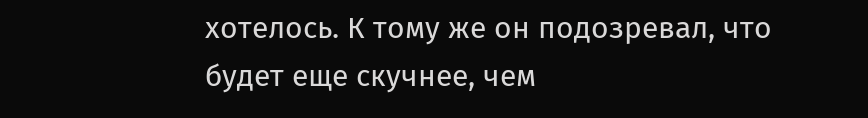хотелось. К тому же он подозревал, что будет еще скучнее, чем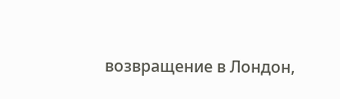возвращение в Лондон,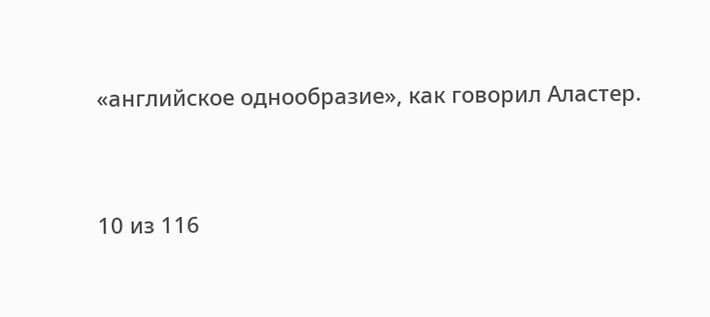«английское однообразие», как говорил Аластер.



10 из 116